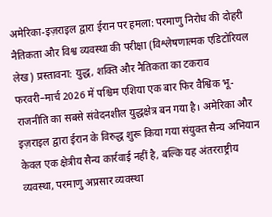अमेरिका-इज़राइल द्वारा ईरान पर हमला: परमाणु निरोध की दोहरी नैतिकता और विश्व व्यवस्था की परीक्षा (विश्लेषणात्मक एडिटोरियल लेख) प्रस्तावना: युद्ध, शक्ति और नैतिकता का टकराव फरवरी–मार्च 2026 में पश्चिम एशिया एक बार फिर वैश्विक भू-राजनीति का सबसे संवेदनशील युद्धक्षेत्र बन गया है। अमेरिका और इज़राइल द्वारा ईरान के विरुद्ध शुरू किया गया संयुक्त सैन्य अभियान केवल एक क्षेत्रीय सैन्य कार्रवाई नहीं है, बल्कि यह अंतरराष्ट्रीय व्यवस्था, परमाणु अप्रसार व्यवस्था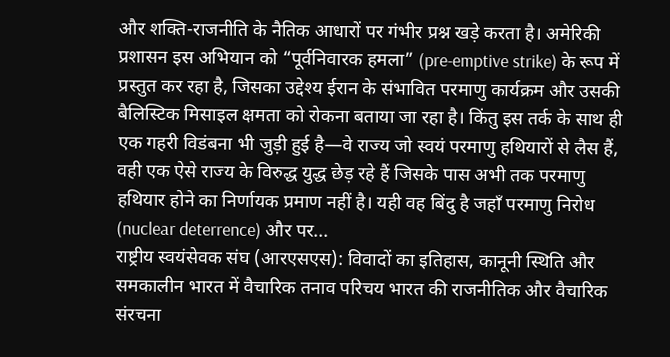और शक्ति-राजनीति के नैतिक आधारों पर गंभीर प्रश्न खड़े करता है। अमेरिकी प्रशासन इस अभियान को “पूर्वनिवारक हमला” (pre-emptive strike) के रूप में प्रस्तुत कर रहा है, जिसका उद्देश्य ईरान के संभावित परमाणु कार्यक्रम और उसकी बैलिस्टिक मिसाइल क्षमता को रोकना बताया जा रहा है। किंतु इस तर्क के साथ ही एक गहरी विडंबना भी जुड़ी हुई है—वे राज्य जो स्वयं परमाणु हथियारों से लैस हैं, वही एक ऐसे राज्य के विरुद्ध युद्ध छेड़ रहे हैं जिसके पास अभी तक परमाणु हथियार होने का निर्णायक प्रमाण नहीं है। यही वह बिंदु है जहाँ परमाणु निरोध (nuclear deterrence) और पर...
राष्ट्रीय स्वयंसेवक संघ (आरएसएस): विवादों का इतिहास, कानूनी स्थिति और समकालीन भारत में वैचारिक तनाव परिचय भारत की राजनीतिक और वैचारिक संरचना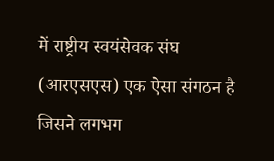में राष्ट्रीय स्वयंसेवक संघ (आरएसएस) एक ऐसा संगठन है जिसने लगभग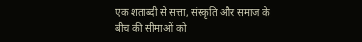एक शताब्दी से सत्ता, संस्कृति और समाज के बीच की सीमाओं को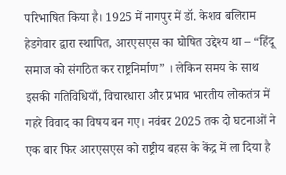परिभाषित किया है। 1925 में नागपुर में डॉ. केशव बलिराम हेडगेवार द्वारा स्थापित, आरएसएस का घोषित उद्देश्य था – “हिंदू समाज को संगठित कर राष्ट्रनिर्माण” । लेकिन समय के साथ इसकी गतिविधियाँ, विचारधारा और प्रभाव भारतीय लोकतंत्र में गहरे विवाद का विषय बन गए। नवंबर 2025 तक दो घटनाओं ने एक बार फिर आरएसएस को राष्ट्रीय बहस के केंद्र में ला दिया है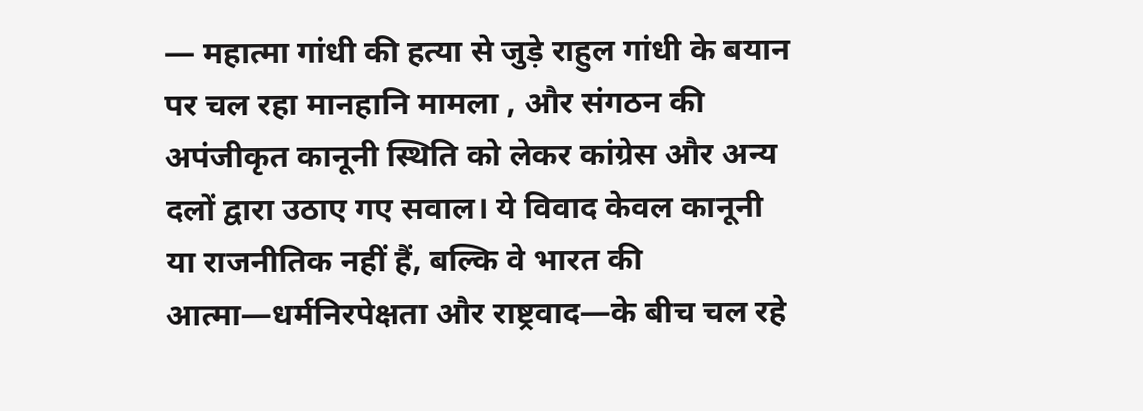— महात्मा गांधी की हत्या से जुड़े राहुल गांधी के बयान पर चल रहा मानहानि मामला , और संगठन की अपंजीकृत कानूनी स्थिति को लेकर कांग्रेस और अन्य दलों द्वारा उठाए गए सवाल। ये विवाद केवल कानूनी या राजनीतिक नहीं हैं, बल्कि वे भारत की आत्मा—धर्मनिरपेक्षता और राष्ट्रवाद—के बीच चल रहे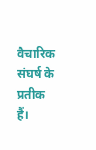वैचारिक संघर्ष के प्रतीक हैं।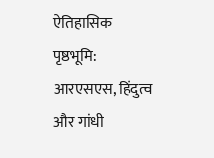ऐतिहासिक पृष्ठभूमि: आरएसएस, हिंदुत्व और गांधी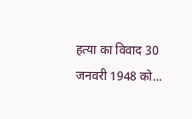हत्या का विवाद 30 जनवरी 1948 को...